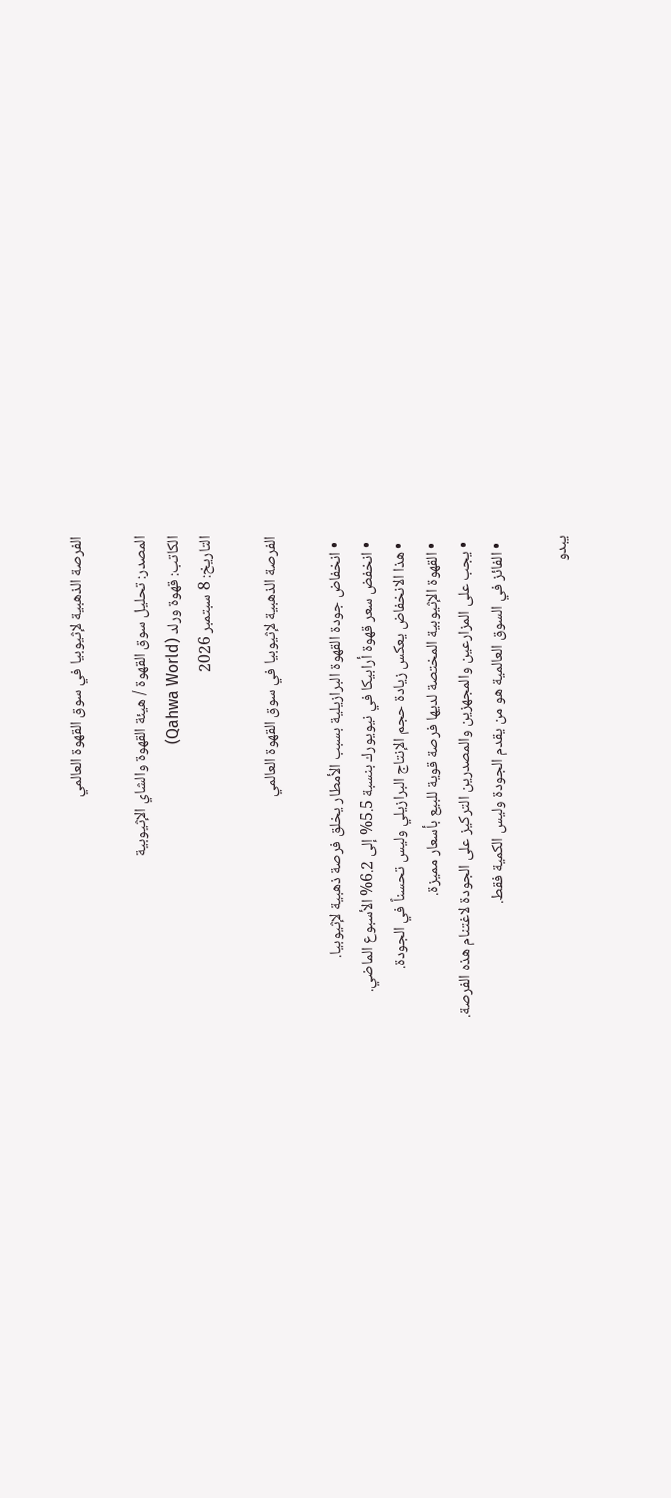الفرصة الذهبية لإثيوبيا في سوق القهوة العالمي

المصدر: تحليل سوق القهوة / هيئة القهوة والشاي الإثيوبية
الكاتب: قهوة ورلد (Qahwa World)
التاريخ: 8 سبتمبر 2026

الفرصة الذهبية لإثيوبيا في سوق القهوة العالمي

  • انخفاض جودة القهوة البرازيلية بسبب الأمطار يخلق فرصة ذهبية لإثيوبيا.
  • انخفض سعر قهوة أرابيكا في نيويورك بنسبة 5.5% إلى 6.2% الأسبوع الماضي.
  • هذا الانخفاض يعكس زيادة حجم الإنتاج البرازيلي وليس تحسناً في الجودة.
  • القهوة الإثيوبية المختصة لديها فرصة قوية للبيع بأسعار مميزة.
  • يجب على المزارعين والمجهزين والمصدرين التركيز على الجودة لاغتنام هذه الفرصة.
  • الفائز في السوق العالمية هو من يقدم الجودة وليس الكمية فقط.

يبدو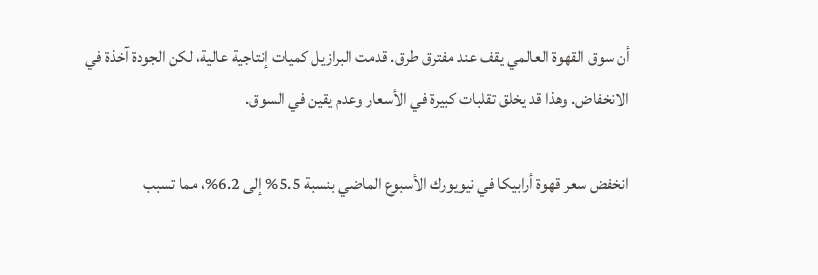أن سوق القهوة العالمي يقف عند مفترق طرق. قدمت البرازيل كميات إنتاجية عالية، لكن الجودة آخذة في الانخفاض. وهذا قد يخلق تقلبات كبيرة في الأسعار وعدم يقين في السوق.

انخفض سعر قهوة أرابيكا في نيويورك الأسبوع الماضي بنسبة 5.5% إلى 6.2%، مما تسبب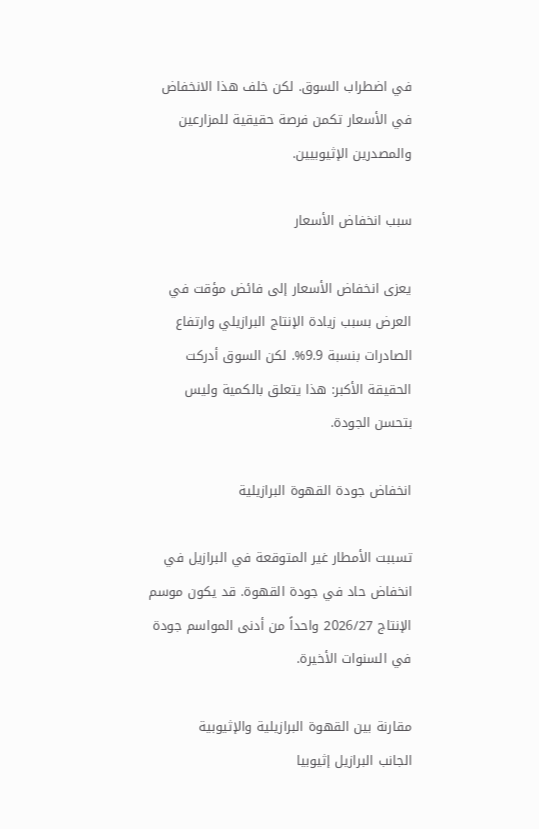في اضطراب السوق. لكن خلف هذا الانخفاض في الأسعار تكمن فرصة حقيقية للمزارعين والمصدرين الإثيوبيين.

سبب انخفاض الأسعار

يعزى انخفاض الأسعار إلى فائض مؤقت في العرض بسبب زيادة الإنتاج البرازيلي وارتفاع الصادرات بنسبة 9.9%. لكن السوق أدركت الحقيقة الأكبر: هذا يتعلق بالكمية وليس بتحسن الجودة.

انخفاض جودة القهوة البرازيلية

تسببت الأمطار غير المتوقعة في البرازيل في انخفاض حاد في جودة القهوة. قد يكون موسم الإنتاج 2026/27 واحداً من أدنى المواسم جودة في السنوات الأخيرة.

مقارنة بين القهوة البرازيلية والإثيوبية
الجانب البرازيل إثيوبيا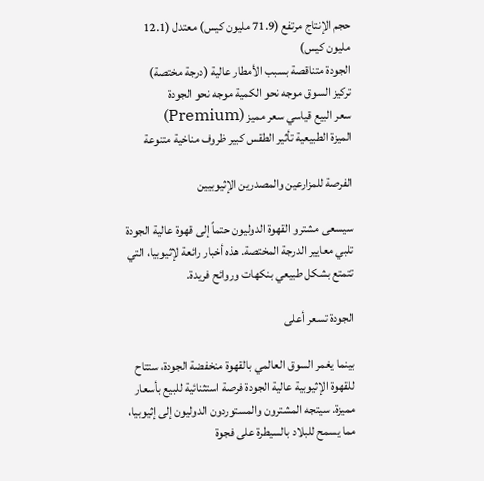حجم الإنتاج مرتفع (71.9 مليون كيس) معتدل (12.1 مليون كيس)
الجودة متناقصة بسبب الأمطار عالية (درجة مختصة)
تركيز السوق موجه نحو الكمية موجه نحو الجودة
سعر البيع قياسي سعر مميز (Premium)
الميزة الطبيعية تأثير الطقس كبير ظروف مناخية متنوعة

الفرصة للمزارعين والمصدرين الإثيوبيين

سيسعى مشترو القهوة الدوليون حتماً إلى قهوة عالية الجودة تلبي معايير الدرجة المختصة. هذه أخبار رائعة لإثيوبيا، التي تتمتع بشكل طبيعي بنكهات وروائح فريدة.

الجودة تسعر أعلى

بينما يغمر السوق العالمي بالقهوة منخفضة الجودة، ستتاح للقهوة الإثيوبية عالية الجودة فرصة استثنائية للبيع بأسعار مميزة. سيتجه المشترون والمستوردون الدوليون إلى إثيوبيا، مما يسمح للبلاد بالسيطرة على فجوة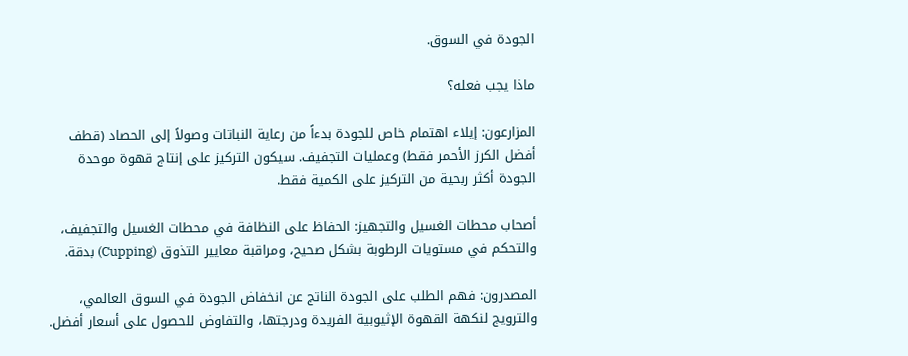الجودة في السوق.

ماذا يجب فعله؟

المزارعون: إيلاء اهتمام خاص للجودة بدءاً من رعاية النباتات وصولاً إلى الحصاد (قطف أفضل الكرز الأحمر فقط) وعمليات التجفيف. سيكون التركيز على إنتاج قهوة موحدة الجودة أكثر ربحية من التركيز على الكمية فقط.

أصحاب محطات الغسيل والتجهيز: الحفاظ على النظافة في محطات الغسيل والتجفيف، والتحكم في مستويات الرطوبة بشكل صحيح، ومراقبة معايير التذوق (Cupping) بدقة.

المصدرون: فهم الطلب على الجودة الناتج عن انخفاض الجودة في السوق العالمي، والترويج لنكهة القهوة الإثيوبية الفريدة ودرجتها، والتفاوض للحصول على أسعار أفضل.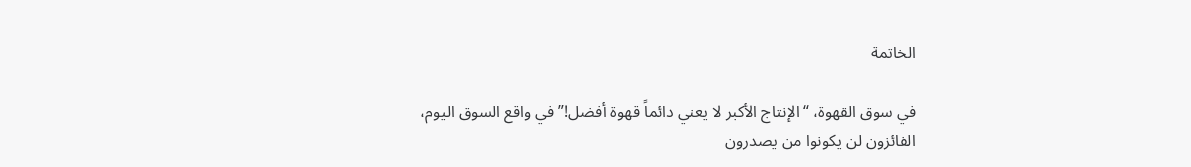الخاتمة

في سوق القهوة، “الإنتاج الأكبر لا يعني دائماً قهوة أفضل!” في واقع السوق اليوم، الفائزون لن يكونوا من يصدرون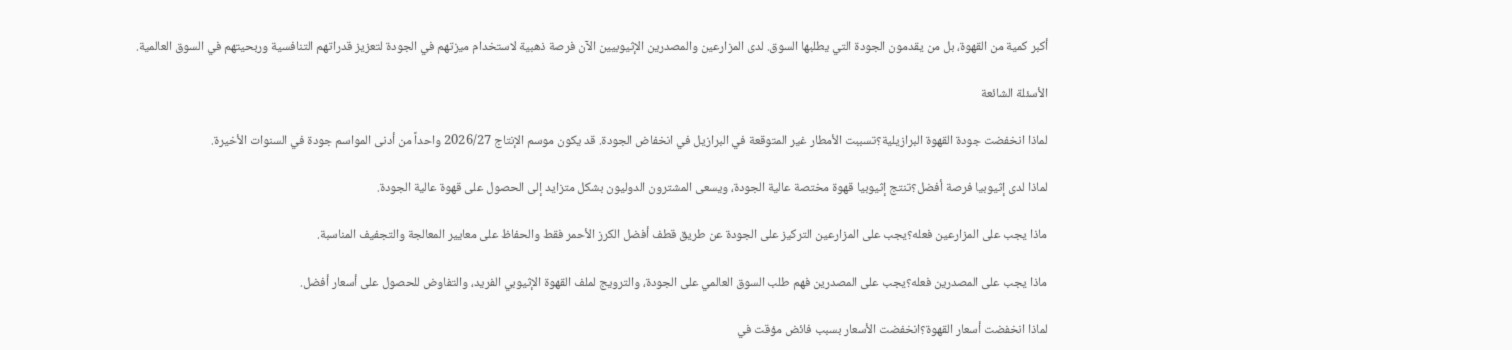أكبر كمية من القهوة، بل من يقدمون الجودة التي يطلبها السوق. لدى المزارعين والمصدرين الإثيوبيين الآن فرصة ذهبية لاستخدام ميزتهم في الجودة لتعزيز قدراتهم التنافسية وربحيتهم في السوق العالمية.

الأسئلة الشائعة

لماذا انخفضت جودة القهوة البرازيلية؟تسببت الأمطار غير المتوقعة في البرازيل في انخفاض الجودة. قد يكون موسم الإنتاج 2026/27 واحداً من أدنى المواسم جودة في السنوات الأخيرة.

لماذا لدى إثيوبيا فرصة أفضل؟تنتج إثيوبيا قهوة مختصة عالية الجودة، ويسعى المشترون الدوليون بشكل متزايد إلى الحصول على قهوة عالية الجودة.

ماذا يجب على المزارعين فعله؟يجب على المزارعين التركيز على الجودة عن طريق قطف أفضل الكرز الأحمر فقط والحفاظ على معايير المعالجة والتجفيف المناسبة.

ماذا يجب على المصدرين فعله؟يجب على المصدرين فهم طلب السوق العالمي على الجودة، والترويج لملف القهوة الإثيوبي الفريد، والتفاوض للحصول على أسعار أفضل.

لماذا انخفضت أسعار القهوة؟انخفضت الأسعار بسبب فائض مؤقت في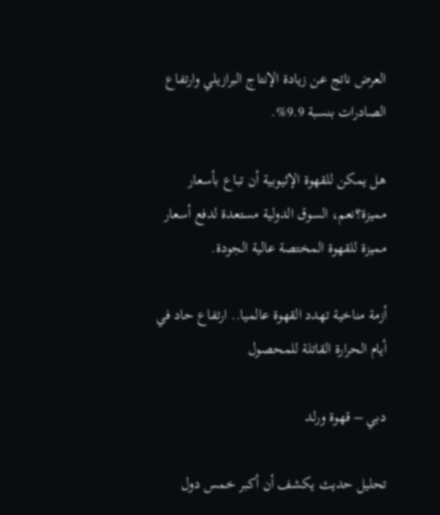العرض ناتج عن زيادة الإنتاج البرازيلي وارتفاع الصادرات بنسبة 9.9%.

هل يمكن للقهوة الإثيوبية أن تباع بأسعار مميزة؟نعم، السوق الدولية مستعدة لدفع أسعار مميزة للقهوة المختصة عالية الجودة.

أزمة مناخية تهدد القهوة عالميا.. ارتفاع حاد في أيام الحرارة القاتلة للمحصول

دبي – قهوة ورلد

تحليل حديث يكشف أن أكبر خمس دول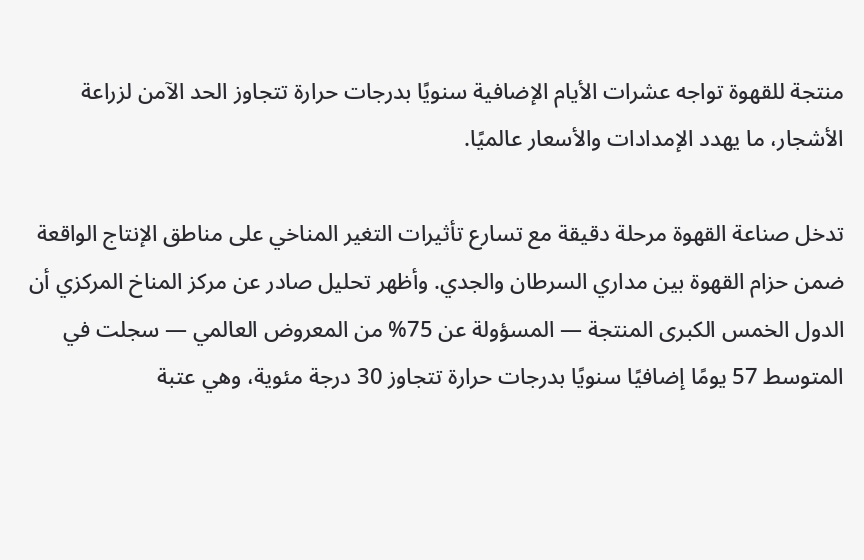منتجة للقهوة تواجه عشرات الأيام الإضافية سنويًا بدرجات حرارة تتجاوز الحد الآمن لزراعة الأشجار، ما يهدد الإمدادات والأسعار عالميًا.

تدخل صناعة القهوة مرحلة دقيقة مع تسارع تأثيرات التغير المناخي على مناطق الإنتاج الواقعة ضمن حزام القهوة بين مداري السرطان والجدي. وأظهر تحليل صادر عن مركز المناخ المركزي أن الدول الخمس الكبرى المنتجة — المسؤولة عن 75% من المعروض العالمي — سجلت في المتوسط 57 يومًا إضافيًا سنويًا بدرجات حرارة تتجاوز 30 درجة مئوية، وهي عتبة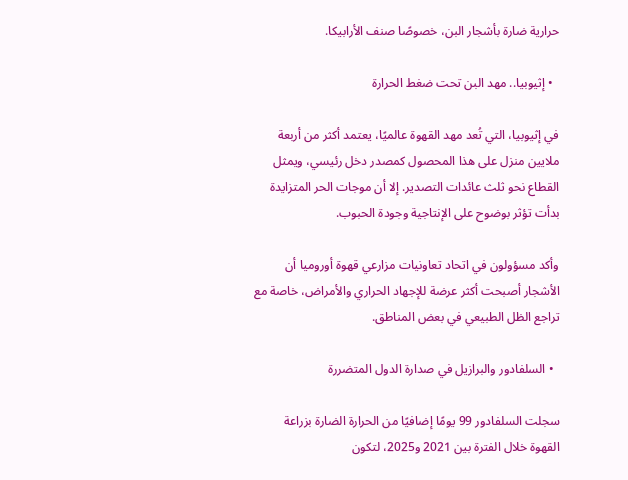حرارية ضارة بأشجار البن، خصوصًا صنف الأرابيكا.

  • إثيوبيا.. مهد البن تحت ضغط الحرارة

في إثيوبيا، التي تُعد مهد القهوة عالميًا، يعتمد أكثر من أربعة ملايين منزل على هذا المحصول كمصدر دخل رئيسي، ويمثل القطاع نحو ثلث عائدات التصدير. إلا أن موجات الحر المتزايدة بدأت تؤثر بوضوح على الإنتاجية وجودة الحبوب.

وأكد مسؤولون في اتحاد تعاونيات مزارعي قهوة أوروميا أن الأشجار أصبحت أكثر عرضة للإجهاد الحراري والأمراض، خاصة مع تراجع الظل الطبيعي في بعض المناطق.

  • السلفادور والبرازيل في صدارة الدول المتضررة

سجلت السلفادور 99 يومًا إضافيًا من الحرارة الضارة بزراعة القهوة خلال الفترة بين 2021 و2025، لتكون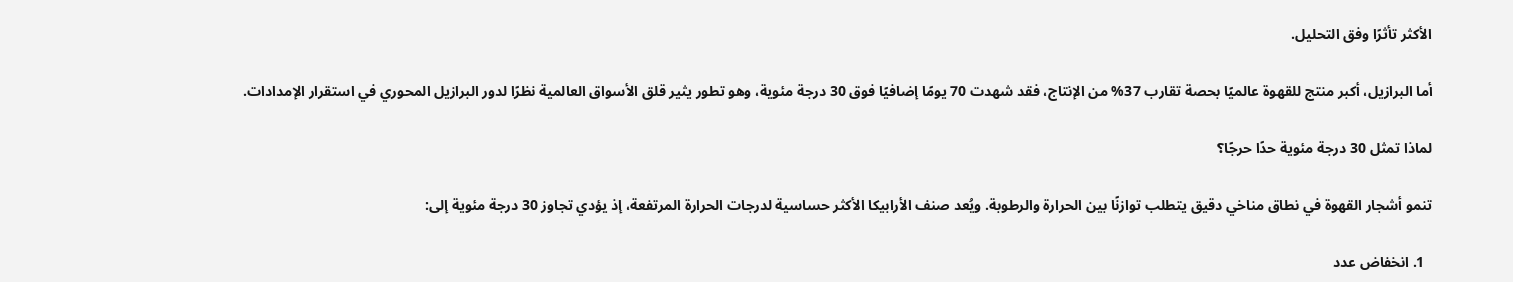الأكثر تأثرًا وفق التحليل.

أما البرازيل، أكبر منتج للقهوة عالميًا بحصة تقارب 37% من الإنتاج، فقد شهدت 70 يومًا إضافيًا فوق 30 درجة مئوية، وهو تطور يثير قلق الأسواق العالمية نظرًا لدور البرازيل المحوري في استقرار الإمدادات.

لماذا تمثل 30 درجة مئوية حدًا حرجًا؟

تنمو أشجار القهوة في نطاق مناخي دقيق يتطلب توازنًا بين الحرارة والرطوبة. ويُعد صنف الأرابيكا الأكثر حساسية لدرجات الحرارة المرتفعة، إذ يؤدي تجاوز 30 درجة مئوية إلى:

  1. انخفاض عدد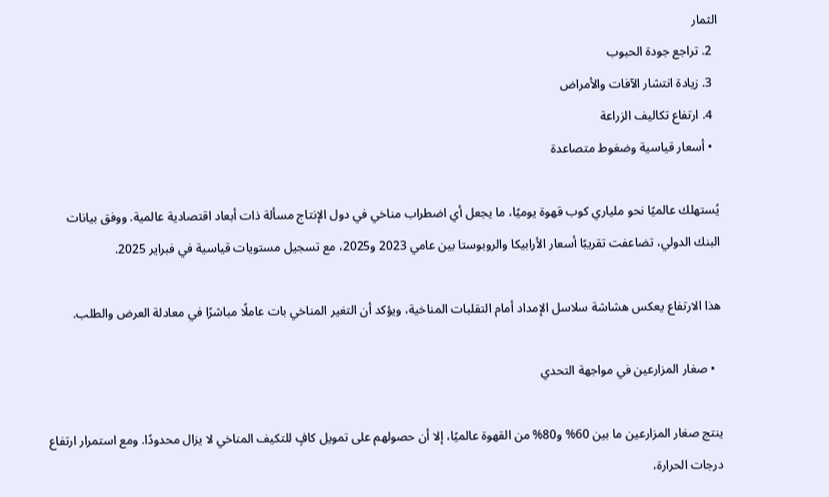الثمار
  2. تراجع جودة الحبوب
  3. زيادة انتشار الآفات والأمراض
  4. ارتفاع تكاليف الزراعة
  • أسعار قياسية وضغوط متصاعدة

يُستهلك عالميًا نحو ملياري كوب قهوة يوميًا، ما يجعل أي اضطراب مناخي في دول الإنتاج مسألة ذات أبعاد اقتصادية عالمية. ووفق بيانات البنك الدولي، تضاعفت تقريبًا أسعار الأرابيكا والروبوستا بين عامي 2023 و2025، مع تسجيل مستويات قياسية في فبراير 2025.

هذا الارتفاع يعكس هشاشة سلاسل الإمداد أمام التقلبات المناخية، ويؤكد أن التغير المناخي بات عاملًا مباشرًا في معادلة العرض والطلب.

  • صغار المزارعين في مواجهة التحدي

ينتج صغار المزارعين ما بين 60% و80% من القهوة عالميًا، إلا أن حصولهم على تمويل كافٍ للتكيف المناخي لا يزال محدودًا. ومع استمرار ارتفاع درجات الحرارة،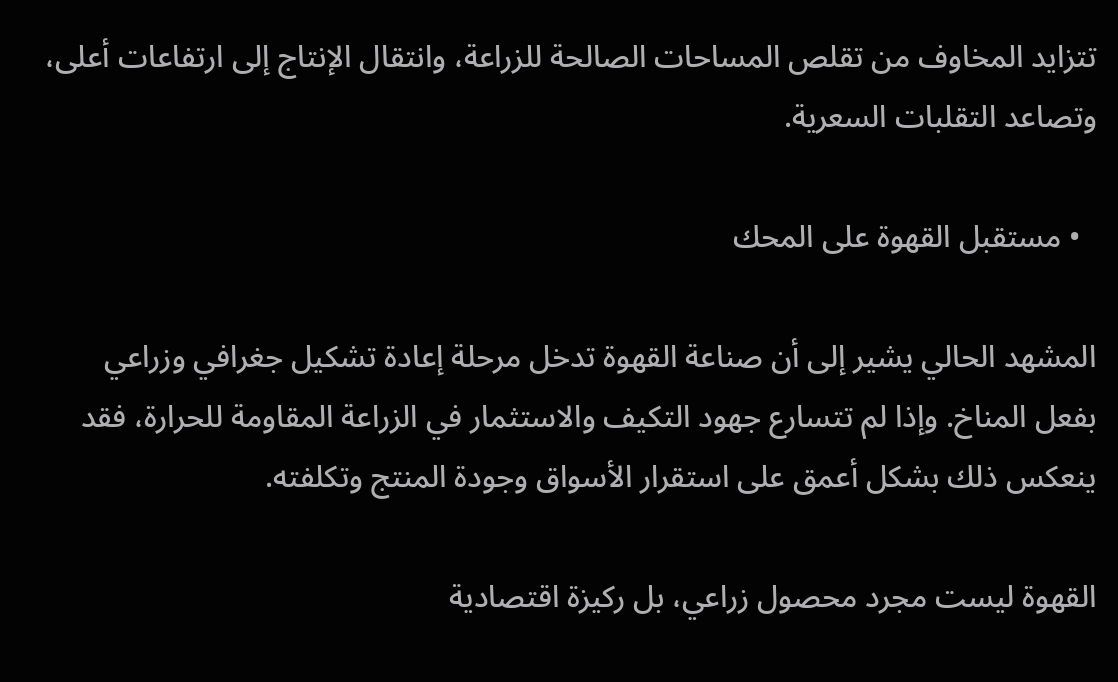تتزايد المخاوف من تقلص المساحات الصالحة للزراعة، وانتقال الإنتاج إلى ارتفاعات أعلى، وتصاعد التقلبات السعرية.

  • مستقبل القهوة على المحك

المشهد الحالي يشير إلى أن صناعة القهوة تدخل مرحلة إعادة تشكيل جغرافي وزراعي بفعل المناخ. وإذا لم تتسارع جهود التكيف والاستثمار في الزراعة المقاومة للحرارة، فقد ينعكس ذلك بشكل أعمق على استقرار الأسواق وجودة المنتج وتكلفته.

القهوة ليست مجرد محصول زراعي، بل ركيزة اقتصادية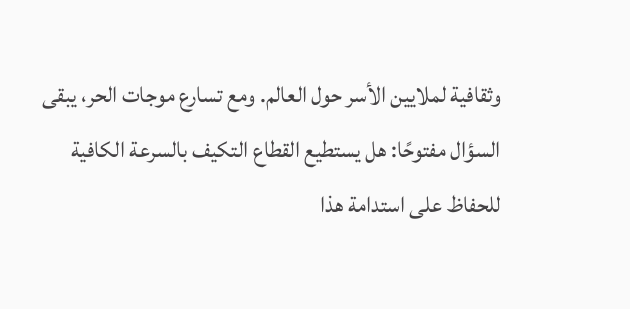وثقافية لملايين الأسر حول العالم. ومع تسارع موجات الحر، يبقى السؤال مفتوحًا: هل يستطيع القطاع التكيف بالسرعة الكافية للحفاظ على استدامة هذا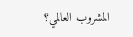المشروب العالمي؟